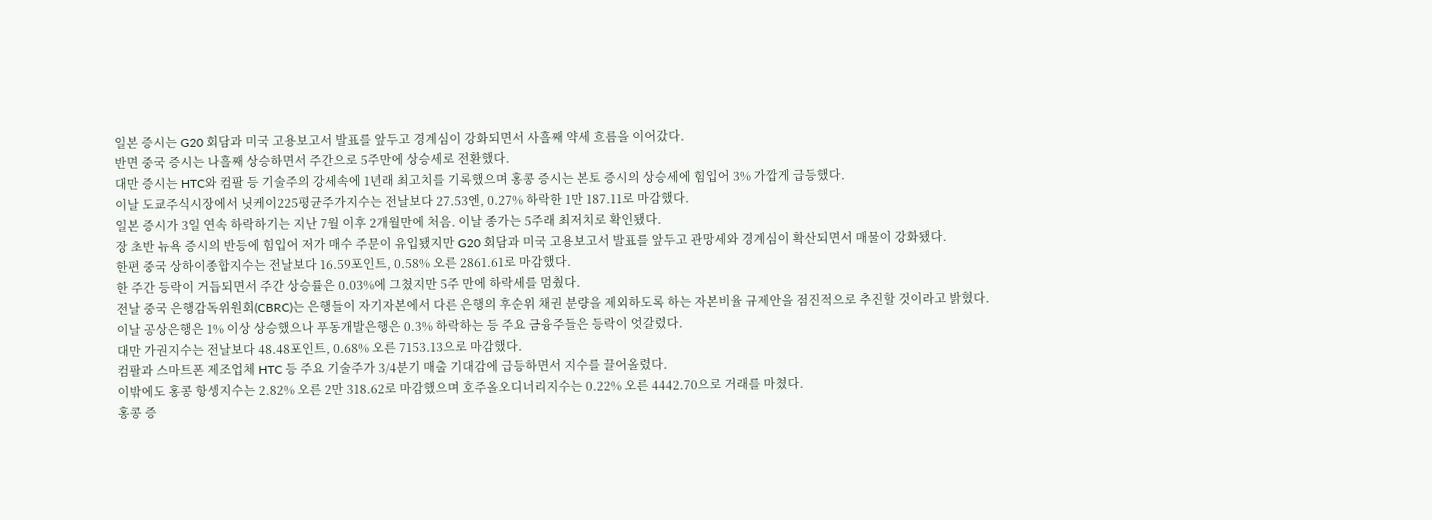일본 증시는 G20 회담과 미국 고용보고서 발표를 앞두고 경계심이 강화되면서 사흘째 약세 흐름을 이어갔다.
반면 중국 증시는 나흘째 상승하면서 주간으로 5주만에 상승세로 전환했다.
대만 증시는 HTC와 컴팔 등 기술주의 강세속에 1년래 최고치를 기록했으며 홍콩 증시는 본토 증시의 상승세에 힘입어 3% 가깝게 급등했다.
이날 도쿄주식시장에서 닛케이225평균주가지수는 전날보다 27.53엔, 0.27% 하락한 1만 187.11로 마감했다.
일본 증시가 3일 연속 하락하기는 지난 7월 이후 2개월만에 처음. 이날 종가는 5주래 최저치로 확인됐다.
장 초반 뉴욕 증시의 반등에 힘입어 저가 매수 주문이 유입됐지만 G20 회담과 미국 고용보고서 발표를 앞두고 관망세와 경계심이 확산되면서 매물이 강화됐다.
한편 중국 상하이종합지수는 전날보다 16.59포인트, 0.58% 오른 2861.61로 마감했다.
한 주간 등락이 거듭되면서 주간 상승률은 0.03%에 그쳤지만 5주 만에 하락세를 멈췄다.
전날 중국 은행감독위원회(CBRC)는 은행들이 자기자본에서 다른 은행의 후순위 채권 분량을 제외하도록 하는 자본비율 규제안을 점진적으로 추진할 것이라고 밝혔다.
이날 공상은행은 1% 이상 상승했으나 푸동개발은행은 0.3% 하락하는 등 주요 금융주들은 등락이 엇갈렸다.
대만 가권지수는 전날보다 48.48포인트, 0.68% 오른 7153.13으로 마감했다.
컴팔과 스마트폰 제조업체 HTC 등 주요 기술주가 3/4분기 매출 기대감에 급등하면서 지수를 끌어올렸다.
이밖에도 홍콩 항셍지수는 2.82% 오른 2만 318.62로 마감했으며 호주올오디너리지수는 0.22% 오른 4442.70으로 거래를 마쳤다.
홍콩 증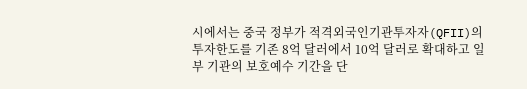시에서는 중국 정부가 적격외국인기관투자자(QFII)의 투자한도를 기존 8억 달러에서 10억 달러로 확대하고 일부 기관의 보호예수 기간을 단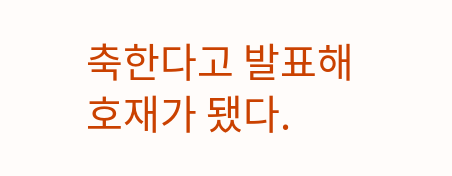축한다고 발표해 호재가 됐다.